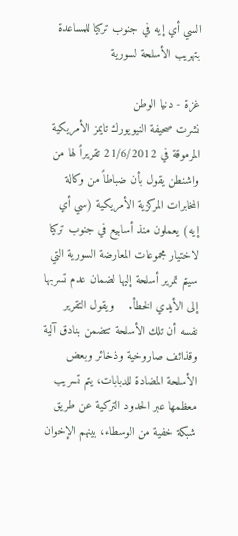السي أي إيه في جنوب تركيا للمساعدة بتهريب الأسلحة لسورية

غزة - دنيا الوطن
نشرت صحيفة النيويورك تايمز الأمريكية المرموقة في 21/6/2012 تقريراً لها من واشنطن يقول بأن ضباطاً من وكالة المخابرات المركزية الأمريكية (سي أي إيه) يعملون منذ أسابيع في جنوب تركيا لاختيار مجموعات المعارضة السورية التي سيتم تمرير أسلحة إليها لضمان عدم تسربها إلى الأيدي الخطأ.    ويقول التقرير نفسه أن تلك الأسلحة تتضمن بنادق آلية وقذائف صاروخية وذخائر وبعض الأسلحة المضادة للدبابات، يتم تسريب معظمها عبر الحدود التركية عن طريق شبكة خفية من الوسطاء، بينهم الإخوان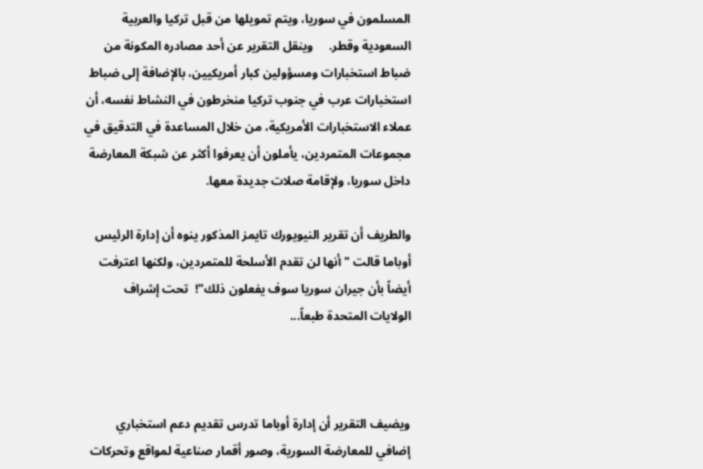المسلمون في سوريا، ويتم تمويلها من قبل تركيا والعربية السعودية وقطر.     وينقل التقرير عن أحد مصادره المكونة من ضباط استخبارات ومسؤولين كبار أمريكيين، بالإضافة إلى ضباط استخبارات عرب في جنوب تركيا منخرطون في النشاط نفسه، أن عملاء الاستخبارات الأمريكية، من خلال المساعدة في التدقيق في مجموعات المتمردين، يأملون أن يعرفوا أكثر عن شبكة المعارضة داخل سوريا، ولإقامة صلات جديدة معها.

والطريف أن تقرير النيويورك تايمز المذكور ينوه أن إدارة الرئيس أوباما قالت " أنها لن تقدم الأسلحة للمتمردين، ولكنها اعترفت أيضاً بأن جيران سوريا سوف يفعلون ذلك"!  تحت إشراف الولايات المتحدة طبعاً...



ويضيف التقرير أن إدارة أوباما تدرس تقديم دعم استخباري إضافي للمعارضة السورية، وصور أقمار صناعية لمواقع وتحركات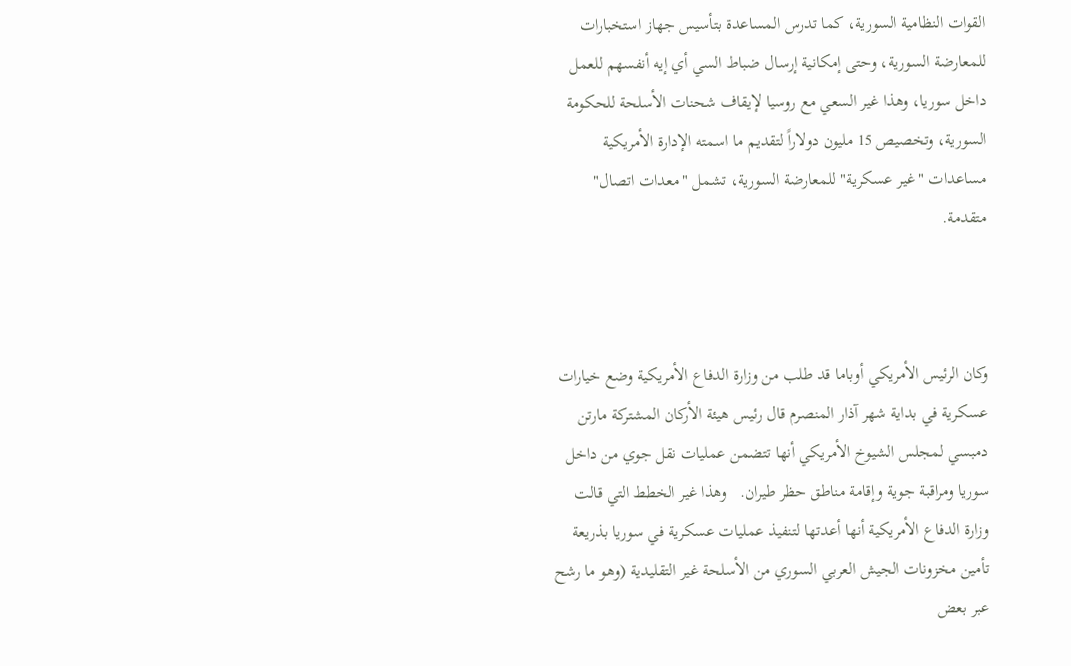القوات النظامية السورية، كما تدرس المساعدة بتأسيس جهاز استخبارات للمعارضة السورية، وحتى إمكانية إرسال ضباط السي أي إيه أنفسهم للعمل داخل سوريا، وهذا غير السعي مع روسيا لإيقاف شحنات الأسلحة للحكومة السورية، وتخصيص 15 مليون دولاراً لتقديم ما اسمته الإدارة الأمريكية مساعدات "غير عسكرية" للمعارضة السورية، تشمل "معدات اتصال" متقدمة.



وكان الرئيس الأمريكي أوباما قد طلب من وزارة الدفاع الأمريكية وضع خيارات عسكرية في بداية شهر آذار المنصرم قال رئيس هيئة الأركان المشتركة مارتن دمبسي لمجلس الشيوخ الأمريكي أنها تتضمن عمليات نقل جوي من داخل سوريا ومراقبة جوية وإقامة مناطق حظر طيران.   وهذا غير الخطط التي قالت وزارة الدفاع الأمريكية أنها أعدتها لتنفيذ عمليات عسكرية في سوريا بذريعة تأمين مخزونات الجيش العربي السوري من الأسلحة غير التقليدية (وهو ما رشح عبر بعض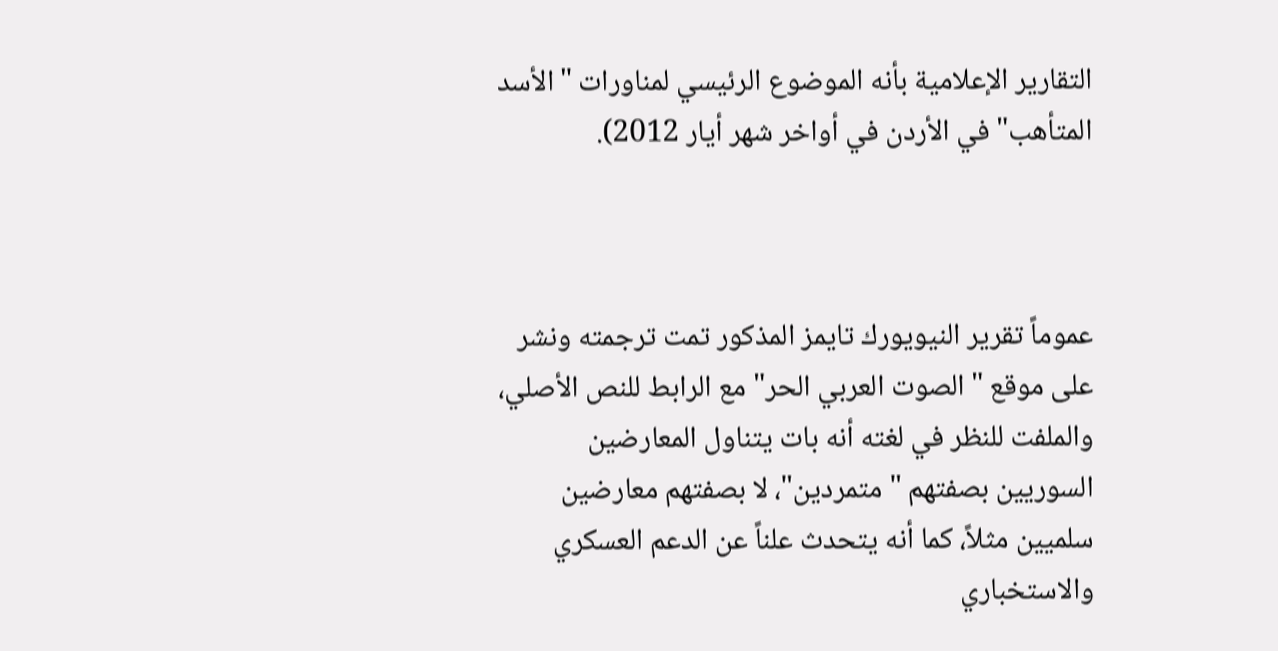التقارير الإعلامية بأنه الموضوع الرئيسي لمناورات "الأسد المتأهب" في الأردن في أواخر شهر أيار 2012).



عموماً تقرير النيويورك تايمز المذكور تمت ترجمته ونشر على موقع "الصوت العربي الحر" مع الرابط للنص الأصلي، والملفت للنظر في لغته أنه بات يتناول المعارضين السوريين بصفتهم "متمردين"، لا بصفتهم معارضين سلميين مثلاً، كما أنه يتحدث علناً عن الدعم العسكري والاستخباري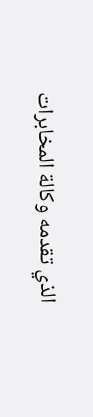الذي تقدمه وكالة المخابرات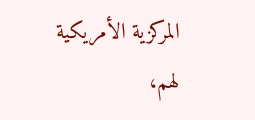المركزية الأمريكية لهم،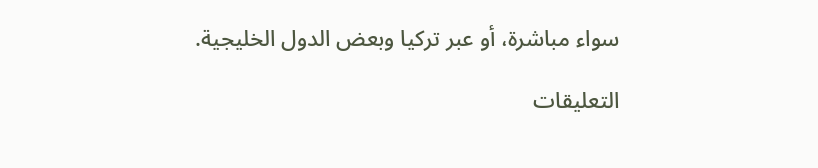سواء مباشرة، أو عبر تركيا وبعض الدول الخليجية.

التعليقات